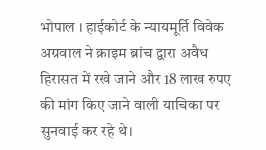भोपाल । हाईकोर्ट के न्यायमूर्ति विवेक अग्रवाल ने क्राइम ब्रांच द्वारा अवैध हिरासत में रखे जाने और 18 लाख रुपए की मांग किए जाने वाली याचिका पर सुनवाई कर रहे थे।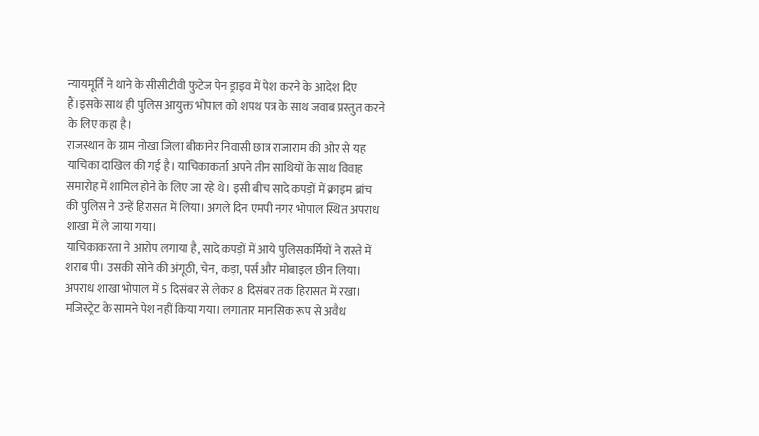न्यायमूर्ति ने थाने के सीसीटीवी फुटेज पेन ड्राइव में पेश करने के आदेश दिए हैं।इसके साथ ही पुलिस आयुक्त भोपाल को शपथ पत्र के साथ जवाब प्रस्तुत करने के लिए कहा है।
राजस्थान के ग्राम नोखा जिला बीकानेर निवासी छात्र राजाराम की ओर से यह याचिका दाखिल की गई है। याचिकाकर्ता अपने तीन साथियों के साथ विवाह समारोह में शामिल होने के लिए जा रहे थे। इसी बीच सादे कपड़ों में क्राइम ब्रांच की पुलिस ने उन्हें हिरासत में लिया। अगले दिन एमपी नगर भोपाल स्थित अपराध शाखा में ले जाया गया।
याचिकाकरता ने आरोप लगाया है, सादे कपड़ों में आये पुलिसकर्मियों ने रास्ते में शराब पी। उसकी सोने की अंगूठी, चेन, कड़ा, पर्स और मोबाइल छीन लिया। अपराध शाखा भोपाल में 5 दिसंबर से लेकर 8 दिसंबर तक हिरासत में रखा। मजिस्ट्रेट के सामने पेश नहीं किया गया। लगातार मानसिक रूप से अवैध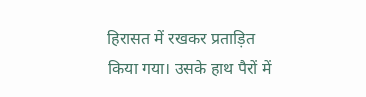हिरासत में रखकर प्रताड़ित किया गया। उसके हाथ पैरों में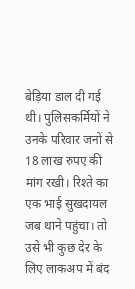बेड़िया डाल दी गई थी। पुलिसकर्मियों ने उनके परिवार जनों से 18 लाख रुपए की मांग रखी। रिश्ते का एक भाई सुखदायल जब थाने पहुंचा। तो उसे भी कुछ देर के लिए लाकअप में बंद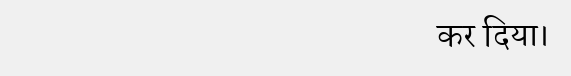कर दिया।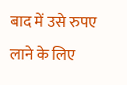बाद में उसे रुपए लाने के लिए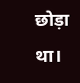छोड़ा था।